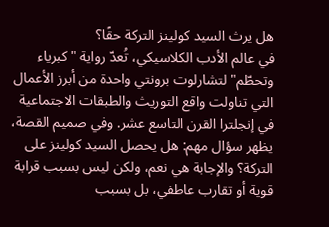هل يرث السيد كولينز التركة حقًا؟
في عالم الأدب الكلاسيكي، تُعدّ رواية "كبرياء وتحطّم" لتشارلوت برونتي واحدة من أبرز الأعمال التي تناولت واقع التوريث والطبقات الاجتماعية في إنجلترا القرن التاسع عشر. وفي صميم القصة، يظهر سؤال مهم: هل يحصل السيد كولينز على التركة؟ والإجابة هي نعم، ولكن ليس بسبب قرابة قوية أو تقارب عاطفي، بل بسبب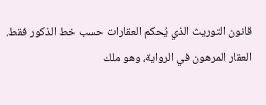قانون التوريث الذي يُحكم العقارات حسب خط الذكور فقط.
العقار المرهون في الرواية، وهو ملك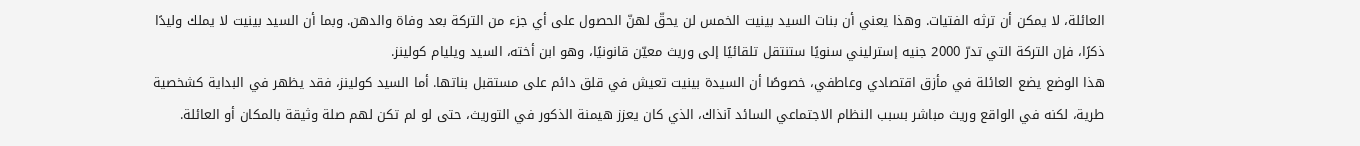العائلة، لا يمكن أن ترثه الفتيات. وهذا يعني أن بنات السيد بينيت الخمس لن يحقّ لهنّ الحصول على أي جزء من التركة بعد وفاة والدهن. وبما أن السيد بينيت لا يملك وليدًا ذكرًا، فإن التركة التي تدرّ 2000 جنيه إسترليني سنويًا ستنتقل تلقائيًا إلى وريث معيّن قانونيًا، وهو ابن أخته، السيد ويليام كولينز.
هذا الوضع يضع العائلة في مأزق اقتصادي وعاطفي، خصوصًا أن السيدة بينيت تعيش في قلق دائم على مستقبل بناتها. أما السيد كولينز، فقد يظهر في البداية كشخصية طرية، لكنه في الواقع وريث مباشر بسبب النظام الاجتماعي السائد آنذاك، الذي كان يعزز هيمنة الذكور في التوريث، حتى لو لم تكن لهم صلة وثيقة بالمكان أو العائلة.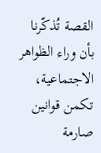القصة تُذكّرنا بأن وراء الظواهر الاجتماعية، تكمن قوانين صارمة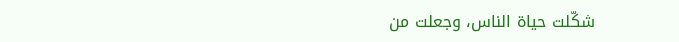شكّلت حياة الناس، وجعلت من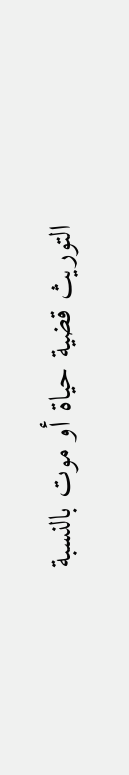التوريث قضية حياة أو موت بالنسبة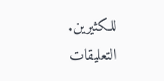للكثيرين.
التعليقات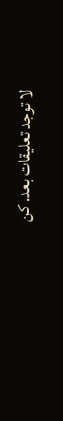لا توجد تعليقات بعد. كن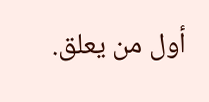أول من يعلق.